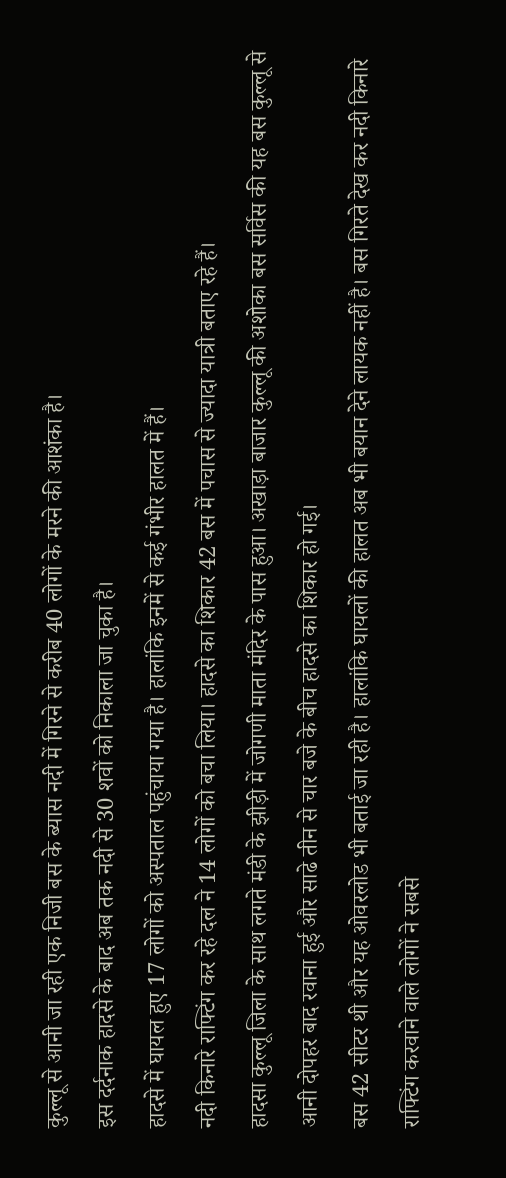कुल्लू से आनी जा रही एक निजी बस के ब्यास नदी में गिरने से करीब 40 लोगों के मरने की आशंका है।
इस दर्दनाक हादसे के बाद अब तक नदी से 30 शवों को निकाला जा चुका है।
हादसे में घायल हुए 17 लोगों को अस्पताल पहुंचाया गया है। हालांकि इनमें से कई गंभीर हालत में हैं।
नदी किनारे राफ्टिंग कर रहे दल ने 14 लोगों को बचा लिया। हादसे का शिकार 42 बस में पचास से ज्यादा यात्री बताए रहे हैं।
हादसा कुल्लू जिला के साथ लगते मंडी के झीड़ी में जोगणी माता मंदिर के पास हुआ। अखाड़ा बाजार कुल्लू की अशोका बस सर्विस की यह बस कुल्लू से आनी दोपहर बाद रवाना हुई और साढे तीन से चार बजे के बीच हादसे का शिकार हो गई।
बस 42 सीटर थी और यह ओवरलोड भी बताई जा रही है। हालांकि घायलों की हालत अब भी बयान देने लायक नहीं है। बस गिरते देख कर नदी किनारे राफ्टिंग करवाने वाले लोगों ने सबसे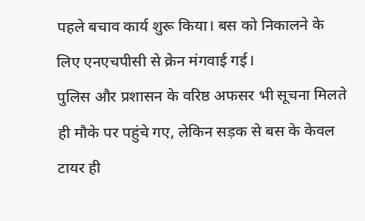पहले बचाव कार्य शुरू किया। बस को निकालने के लिए एनएचपीसी से क्रेन मंगवाई गई।
पुलिस और प्रशासन के वरिष्ठ अफसर भी सूचना मिलते ही मौके पर पहुंचे गए, लेकिन सड़क से बस के केवल टायर ही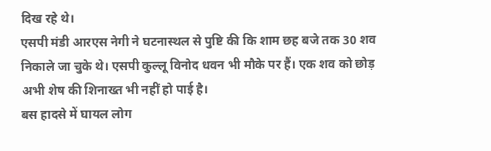दिख रहे थे।
एसपी मंडी आरएस नेगी ने घटनास्थल से पुष्टि की कि शाम छह बजे तक 30 शव निकाले जा चुके थे। एसपी कुल्लू विनोद धवन भी मौके पर हैं। एक शव को छोड़ अभी शेष की शिनाख्त भी नहीं हो पाई है।
बस हादसे में घायल लोग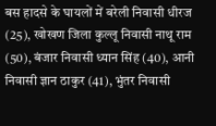बस हादसे के घायलों में बरेली निवासी धीरज (25), खोखण जिला कुल्लू निवासी नाथू राम (50), बंजार निवासी ध्यान सिंह (40), आनी निवासी ज्ञान ठाकुर (41), भुंतर निवासी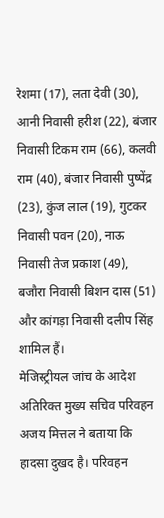रेशमा (17), लता देवी (30), आनी निवासी हरीश (22), बंजार निवासी टिकम राम (66), कलवी राम (40), बंजार निवासी पुष्पेंद्र (23), कुंज लाल (19), गुटकर निवासी पवन (20), नाऊ निवासी तेज प्रकाश (49), बजौरा निवासी बिशन दास (51) और कांगड़ा निवासी दलीप सिंह शामिल हैं।
मेजिस्ट्रीयल जांच के आदेश
अतिरिक्त मुख्य सचिव परिवहन अजय मित्तल ने बताया कि हादसा दुखद है। परिवहन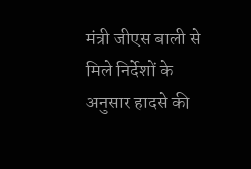मंत्री जीएस बाली से मिले निर्देशों के अनुसार हादसे की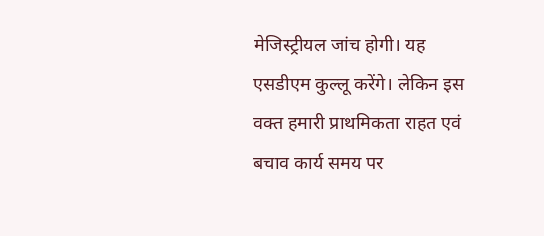मेजिस्ट्रीयल जांच होगी। यह एसडीएम कुल्लू करेंगे। लेकिन इस वक्त हमारी प्राथमिकता राहत एवं बचाव कार्य समय पर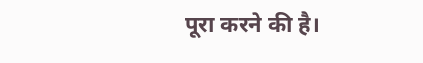पूरा करने की है।